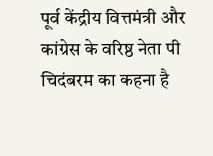पूर्व केंद्रीय वित्तमंत्री और कांग्रेस के वरिष्ठ नेता पी चिदंबरम का कहना है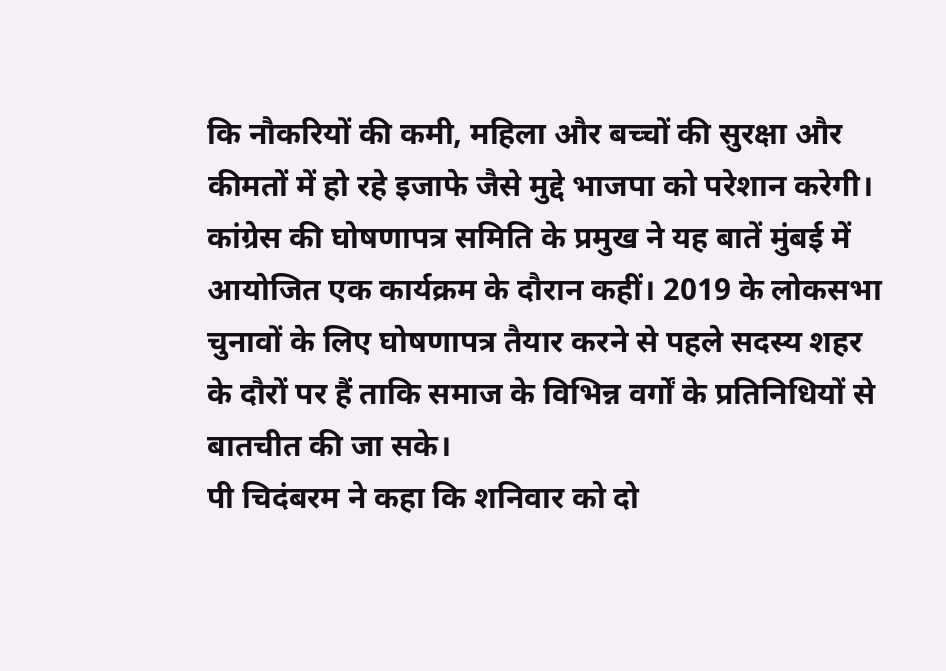कि नौकरियों की कमी, महिला और बच्चों की सुरक्षा और कीमतों में हो रहे इजाफे जैसे मुद्दे भाजपा को परेशान करेगी। कांग्रेस की घोषणापत्र समिति के प्रमुख ने यह बातें मुंबई में आयोजित एक कार्यक्रम के दौरान कहीं। 2019 के लोकसभा चुनावों के लिए घोषणापत्र तैयार करने से पहले सदस्य शहर के दौरों पर हैं ताकि समाज के विभिन्न वर्गों के प्रतिनिधियों से बातचीत की जा सके।
पी चिदंबरम ने कहा कि शनिवार को दो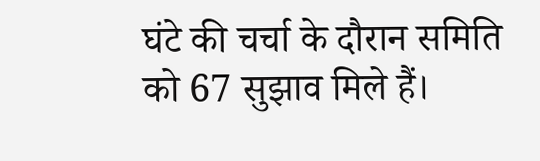घंटे की चर्चा के दौरान समिति को 67 सुझाव मिले हैं।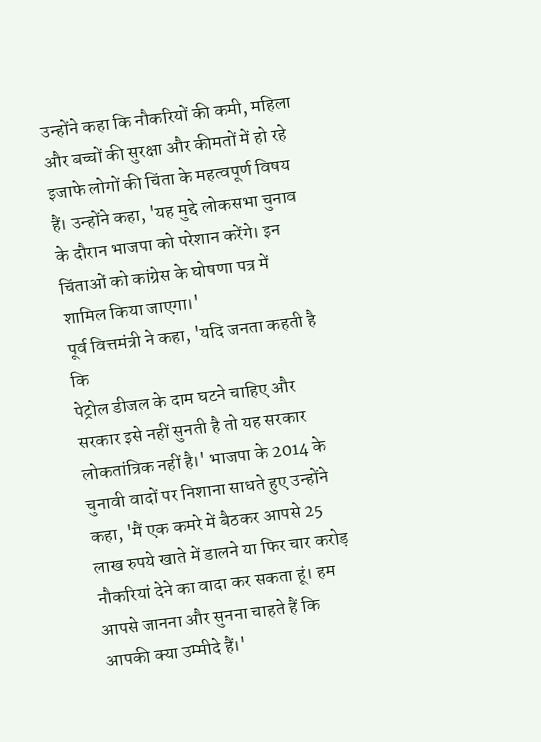उन्होंने कहा कि नौकरियों की कमी, महिला और बच्चों की सुरक्षा और कीमतों में हो रहे इजाफे लोगों की चिंता के महत्वपूर्ण विषय हैं। उन्होंने कहा, 'यह मुद्दे लोकसभा चुनाव के दौरान भाजपा को परेशान करेंगे। इन चिंताओं को कांग्रेस के घोषणा पत्र में शामिल किया जाएगा।'
पूर्व वित्तमंत्री ने कहा, 'यदि जनता कहती है कि
पेट्रोल डीजल के दाम घटने चाहिए और सरकार इसे नहीं सुनती है तो यह सरकार लोकतांत्रिक नहीं है।' भाजपा के 2014 के चुनावी वादों पर निशाना साधते हुए उन्होंने कहा, 'मैं एक कमरे में बैठकर आपसे 25 लाख रुपये खाते में डालने या फिर चार करोड़ नौकरियां देने का वादा कर सकता हूं। हम आपसे जानना और सुनना चाहते हैं कि आपकी क्या उम्मीदे हैं।'